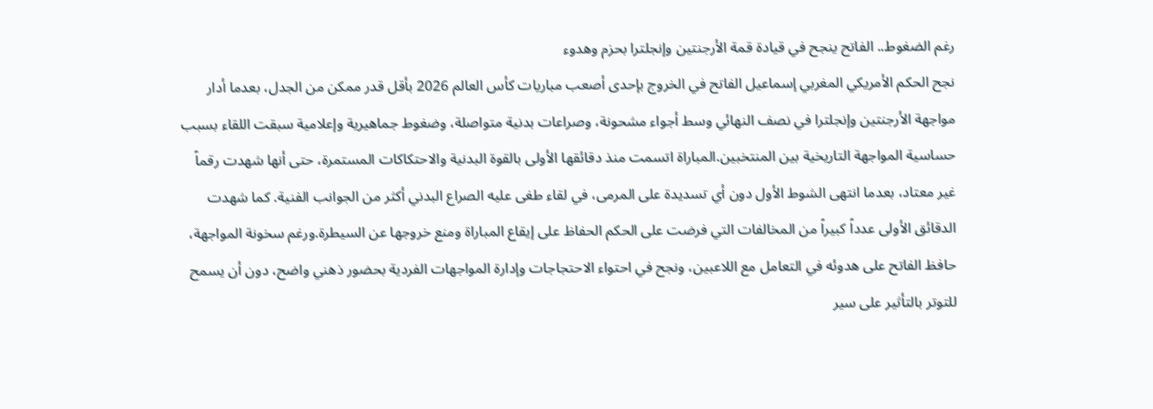رغم الضغوط.. الفاتح ينجح في قيادة قمة الأرجنتين وإنجلترا بحزم وهدوء
نجح الحكم الأمريكي المغربي إسماعيل الفاتح في الخروج بإحدى أصعب مباريات كأس العالم 2026 بأقل قدر ممكن من الجدل، بعدما أدار مواجهة الأرجنتين وإنجلترا في نصف النهائي وسط أجواء مشحونة، وصراعات بدنية متواصلة، وضغوط جماهيرية وإعلامية سبقت اللقاء بسبب حساسية المواجهة التاريخية بين المنتخبين.المباراة اتسمت منذ دقائقها الأولى بالقوة البدنية والاحتكاكات المستمرة، حتى أنها شهدت رقماً غير معتاد، بعدما انتهى الشوط الأول دون أي تسديدة على المرمى، في لقاء طغى عليه الصراع البدني أكثر من الجوانب الفنية. كما شهدت الدقائق الأولى عدداً كبيراً من المخالفات التي فرضت على الحكم الحفاظ على إيقاع المباراة ومنع خروجها عن السيطرة.ورغم سخونة المواجهة، حافظ الفاتح على هدوئه في التعامل مع اللاعبين، ونجح في احتواء الاحتجاجات وإدارة المواجهات الفردية بحضور ذهني واضح، دون أن يسمح للتوتر بالتأثير على سير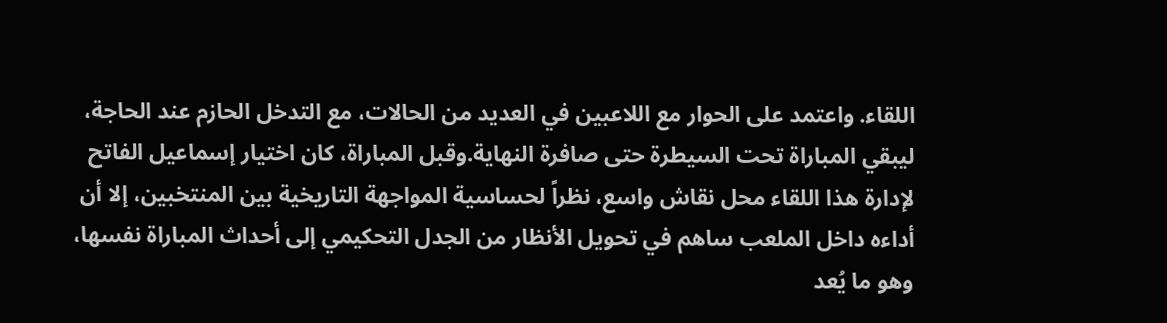اللقاء. واعتمد على الحوار مع اللاعبين في العديد من الحالات، مع التدخل الحازم عند الحاجة، ليبقي المباراة تحت السيطرة حتى صافرة النهاية.وقبل المباراة، كان اختيار إسماعيل الفاتح لإدارة هذا اللقاء محل نقاش واسع، نظراً لحساسية المواجهة التاريخية بين المنتخبين، إلا أن أداءه داخل الملعب ساهم في تحويل الأنظار من الجدل التحكيمي إلى أحداث المباراة نفسها، وهو ما يُعد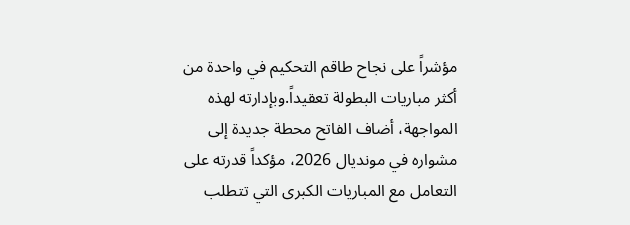مؤشراً على نجاح طاقم التحكيم في واحدة من أكثر مباريات البطولة تعقيداً.وبإدارته لهذه المواجهة، أضاف الفاتح محطة جديدة إلى مشواره في مونديال 2026، مؤكداً قدرته على التعامل مع المباريات الكبرى التي تتطلب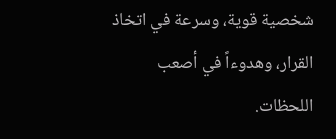شخصية قوية، وسرعة في اتخاذ القرار، وهدوءاً في أصعب اللحظات.